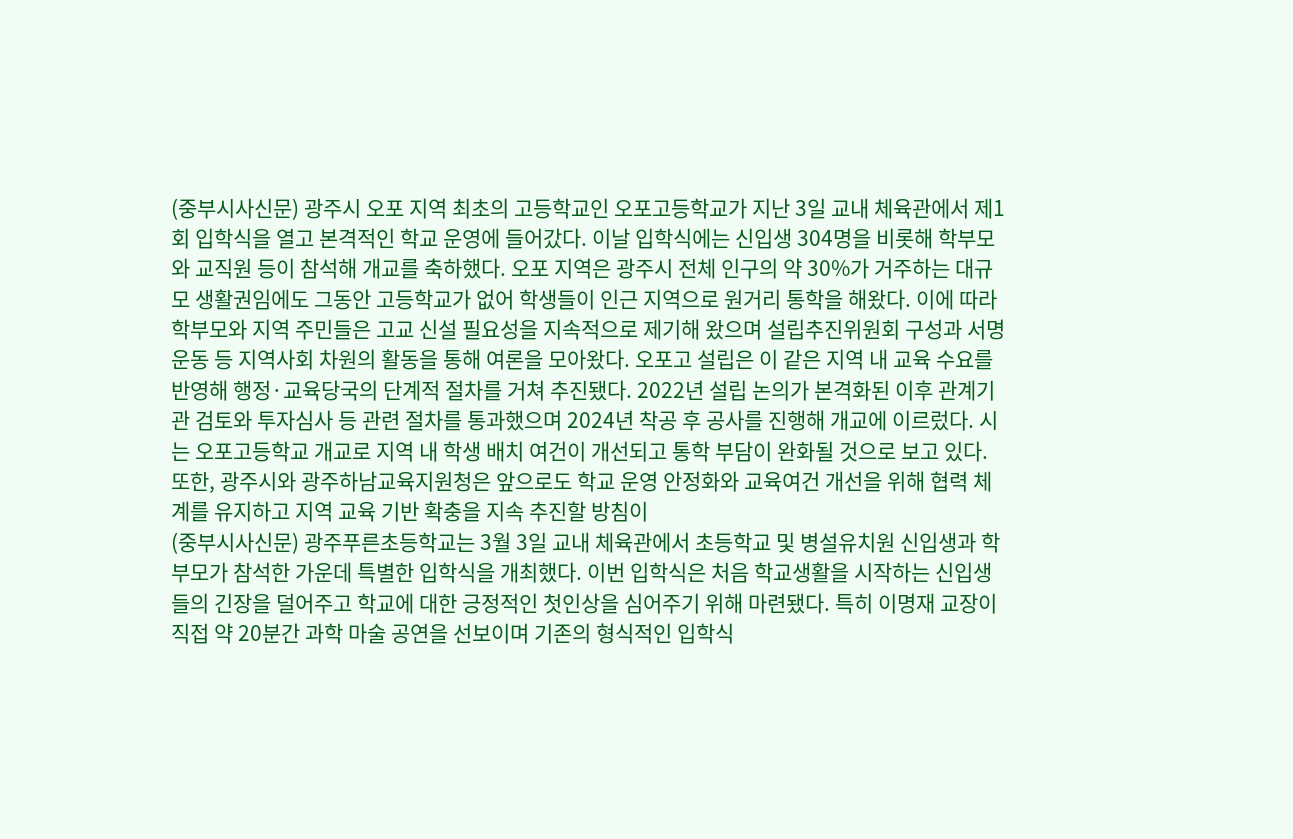(중부시사신문) 광주시 오포 지역 최초의 고등학교인 오포고등학교가 지난 3일 교내 체육관에서 제1회 입학식을 열고 본격적인 학교 운영에 들어갔다. 이날 입학식에는 신입생 304명을 비롯해 학부모와 교직원 등이 참석해 개교를 축하했다. 오포 지역은 광주시 전체 인구의 약 30%가 거주하는 대규모 생활권임에도 그동안 고등학교가 없어 학생들이 인근 지역으로 원거리 통학을 해왔다. 이에 따라 학부모와 지역 주민들은 고교 신설 필요성을 지속적으로 제기해 왔으며 설립추진위원회 구성과 서명운동 등 지역사회 차원의 활동을 통해 여론을 모아왔다. 오포고 설립은 이 같은 지역 내 교육 수요를 반영해 행정·교육당국의 단계적 절차를 거쳐 추진됐다. 2022년 설립 논의가 본격화된 이후 관계기관 검토와 투자심사 등 관련 절차를 통과했으며 2024년 착공 후 공사를 진행해 개교에 이르렀다. 시는 오포고등학교 개교로 지역 내 학생 배치 여건이 개선되고 통학 부담이 완화될 것으로 보고 있다. 또한, 광주시와 광주하남교육지원청은 앞으로도 학교 운영 안정화와 교육여건 개선을 위해 협력 체계를 유지하고 지역 교육 기반 확충을 지속 추진할 방침이
(중부시사신문) 광주푸른초등학교는 3월 3일 교내 체육관에서 초등학교 및 병설유치원 신입생과 학부모가 참석한 가운데 특별한 입학식을 개최했다. 이번 입학식은 처음 학교생활을 시작하는 신입생들의 긴장을 덜어주고 학교에 대한 긍정적인 첫인상을 심어주기 위해 마련됐다. 특히 이명재 교장이 직접 약 20분간 과학 마술 공연을 선보이며 기존의 형식적인 입학식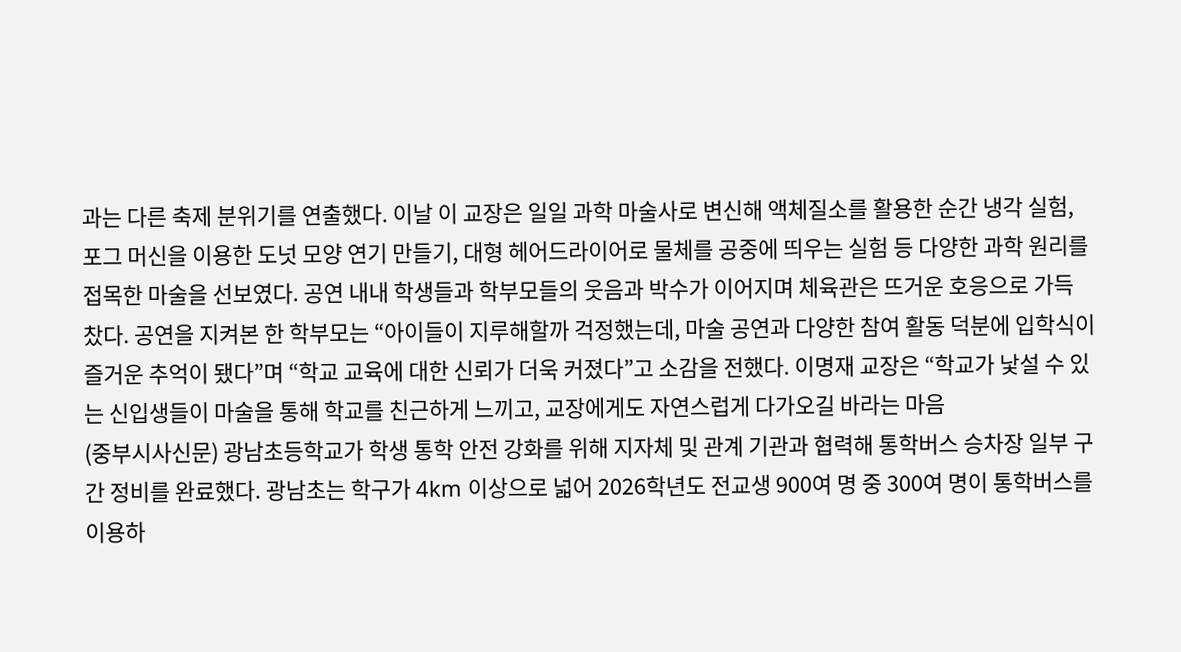과는 다른 축제 분위기를 연출했다. 이날 이 교장은 일일 과학 마술사로 변신해 액체질소를 활용한 순간 냉각 실험, 포그 머신을 이용한 도넛 모양 연기 만들기, 대형 헤어드라이어로 물체를 공중에 띄우는 실험 등 다양한 과학 원리를 접목한 마술을 선보였다. 공연 내내 학생들과 학부모들의 웃음과 박수가 이어지며 체육관은 뜨거운 호응으로 가득 찼다. 공연을 지켜본 한 학부모는 “아이들이 지루해할까 걱정했는데, 마술 공연과 다양한 참여 활동 덕분에 입학식이 즐거운 추억이 됐다”며 “학교 교육에 대한 신뢰가 더욱 커졌다”고 소감을 전했다. 이명재 교장은 “학교가 낯설 수 있는 신입생들이 마술을 통해 학교를 친근하게 느끼고, 교장에게도 자연스럽게 다가오길 바라는 마음
(중부시사신문) 광남초등학교가 학생 통학 안전 강화를 위해 지자체 및 관계 기관과 협력해 통학버스 승차장 일부 구간 정비를 완료했다. 광남초는 학구가 4km 이상으로 넓어 2026학년도 전교생 900여 명 중 300여 명이 통학버스를 이용하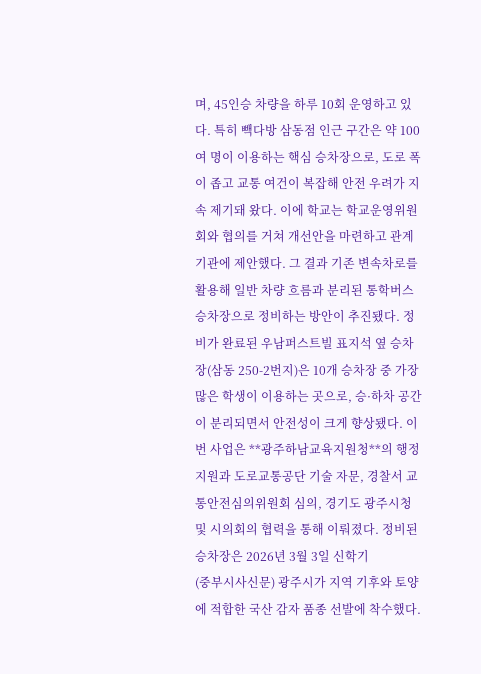며, 45인승 차량을 하루 10회 운영하고 있다. 특히 빽다방 삼동점 인근 구간은 약 100여 명이 이용하는 핵심 승차장으로, 도로 폭이 좁고 교통 여건이 복잡해 안전 우려가 지속 제기돼 왔다. 이에 학교는 학교운영위원회와 협의를 거쳐 개선안을 마련하고 관계 기관에 제안했다. 그 결과 기존 변속차로를 활용해 일반 차량 흐름과 분리된 통학버스 승차장으로 정비하는 방안이 추진됐다. 정비가 완료된 우남퍼스트빌 표지석 옆 승차장(삼동 250-2번지)은 10개 승차장 중 가장 많은 학생이 이용하는 곳으로, 승·하차 공간이 분리되면서 안전성이 크게 향상됐다. 이번 사업은 **광주하남교육지원청**의 행정 지원과 도로교통공단 기술 자문, 경찰서 교통안전심의위원회 심의, 경기도 광주시청 및 시의회의 협력을 통해 이뤄졌다. 정비된 승차장은 2026년 3월 3일 신학기
(중부시사신문) 광주시가 지역 기후와 토양에 적합한 국산 감자 품종 선발에 착수했다.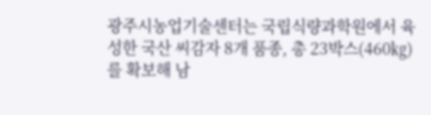광주시농업기술센터는 국립식량과학원에서 육성한 국산 씨감자 8개 품종, 총 23박스(460㎏)를 확보해 남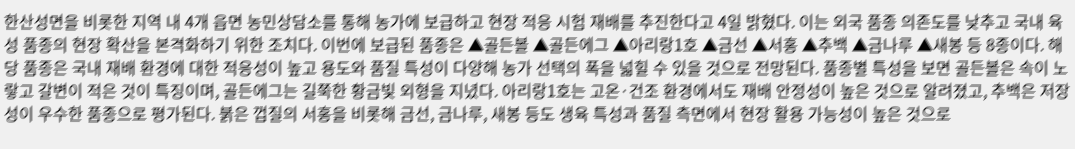한산성면을 비롯한 지역 내 4개 읍면 농민상담소를 통해 농가에 보급하고 현장 적응 시험 재배를 추진한다고 4일 밝혔다. 이는 외국 품종 의존도를 낮추고 국내 육성 품종의 현장 확산을 본격화하기 위한 조치다. 이번에 보급된 품종은 ▲골든볼 ▲골든에그 ▲아리랑1호 ▲금선 ▲서홍 ▲추백 ▲금나루 ▲새봉 등 8종이다. 해당 품종은 국내 재배 환경에 대한 적응성이 높고 용도와 품질 특성이 다양해 농가 선택의 폭을 넓힐 수 있을 것으로 전망된다. 품종별 특성을 보면 골든볼은 속이 노랗고 갈변이 적은 것이 특징이며, 골든에그는 길쭉한 황금빛 외형을 지녔다. 아리랑1호는 고온·건조 환경에서도 재배 안정성이 높은 것으로 알려졌고, 추백은 저장성이 우수한 품종으로 평가된다. 붉은 껍질의 서홍을 비롯해 금선, 금나루, 새봉 등도 생육 특성과 품질 측면에서 현장 활용 가능성이 높은 것으로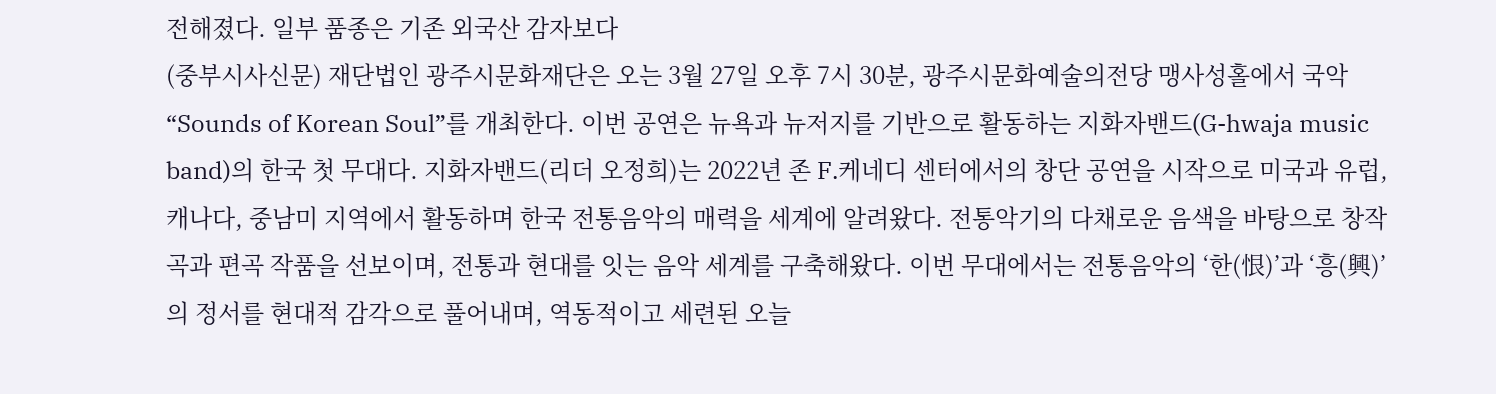전해졌다. 일부 품종은 기존 외국산 감자보다
(중부시사신문) 재단법인 광주시문화재단은 오는 3월 27일 오후 7시 30분, 광주시문화예술의전당 맹사성홀에서 국악 “Sounds of Korean Soul”를 개최한다. 이번 공연은 뉴욕과 뉴저지를 기반으로 활동하는 지화자밴드(G-hwaja music band)의 한국 첫 무대다. 지화자밴드(리더 오정희)는 2022년 존 F.케네디 센터에서의 창단 공연을 시작으로 미국과 유럽, 캐나다, 중남미 지역에서 활동하며 한국 전통음악의 매력을 세계에 알려왔다. 전통악기의 다채로운 음색을 바탕으로 창작곡과 편곡 작품을 선보이며, 전통과 현대를 잇는 음악 세계를 구축해왔다. 이번 무대에서는 전통음악의 ‘한(恨)’과 ‘흥(興)’의 정서를 현대적 감각으로 풀어내며, 역동적이고 세련된 오늘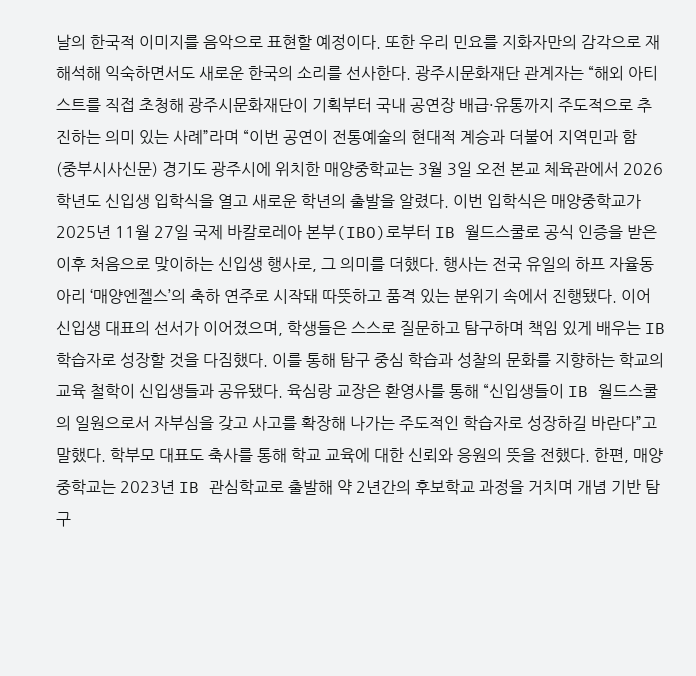날의 한국적 이미지를 음악으로 표현할 예정이다. 또한 우리 민요를 지화자만의 감각으로 재해석해 익숙하면서도 새로운 한국의 소리를 선사한다. 광주시문화재단 관계자는 “해외 아티스트를 직접 초청해 광주시문화재단이 기획부터 국내 공연장 배급·유통까지 주도적으로 추진하는 의미 있는 사례”라며 “이번 공연이 전통예술의 현대적 계승과 더불어 지역민과 함
(중부시사신문) 경기도 광주시에 위치한 매양중학교는 3월 3일 오전 본교 체육관에서 2026학년도 신입생 입학식을 열고 새로운 학년의 출발을 알렸다. 이번 입학식은 매양중학교가 2025년 11월 27일 국제 바칼로레아 본부(IBO)로부터 IB 월드스쿨로 공식 인증을 받은 이후 처음으로 맞이하는 신입생 행사로, 그 의미를 더했다. 행사는 전국 유일의 하프 자율동아리 ‘매양엔젤스’의 축하 연주로 시작돼 따뜻하고 품격 있는 분위기 속에서 진행됐다. 이어 신입생 대표의 선서가 이어졌으며, 학생들은 스스로 질문하고 탐구하며 책임 있게 배우는 IB 학습자로 성장할 것을 다짐했다. 이를 통해 탐구 중심 학습과 성찰의 문화를 지향하는 학교의 교육 철학이 신입생들과 공유됐다. 육심랑 교장은 환영사를 통해 “신입생들이 IB 월드스쿨의 일원으로서 자부심을 갖고 사고를 확장해 나가는 주도적인 학습자로 성장하길 바란다”고 말했다. 학부모 대표도 축사를 통해 학교 교육에 대한 신뢰와 응원의 뜻을 전했다. 한편, 매양중학교는 2023년 IB 관심학교로 출발해 약 2년간의 후보학교 과정을 거치며 개념 기반 탐구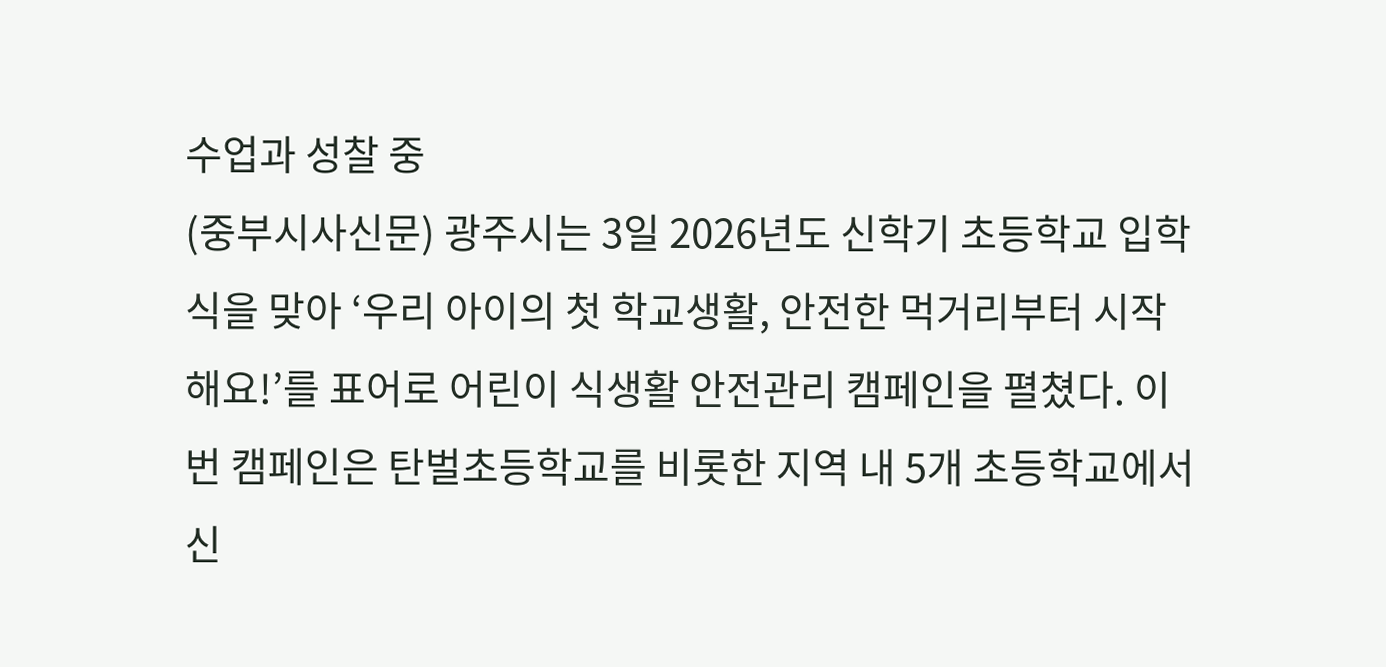수업과 성찰 중
(중부시사신문) 광주시는 3일 2026년도 신학기 초등학교 입학식을 맞아 ‘우리 아이의 첫 학교생활, 안전한 먹거리부터 시작해요!’를 표어로 어린이 식생활 안전관리 캠페인을 펼쳤다. 이번 캠페인은 탄벌초등학교를 비롯한 지역 내 5개 초등학교에서 신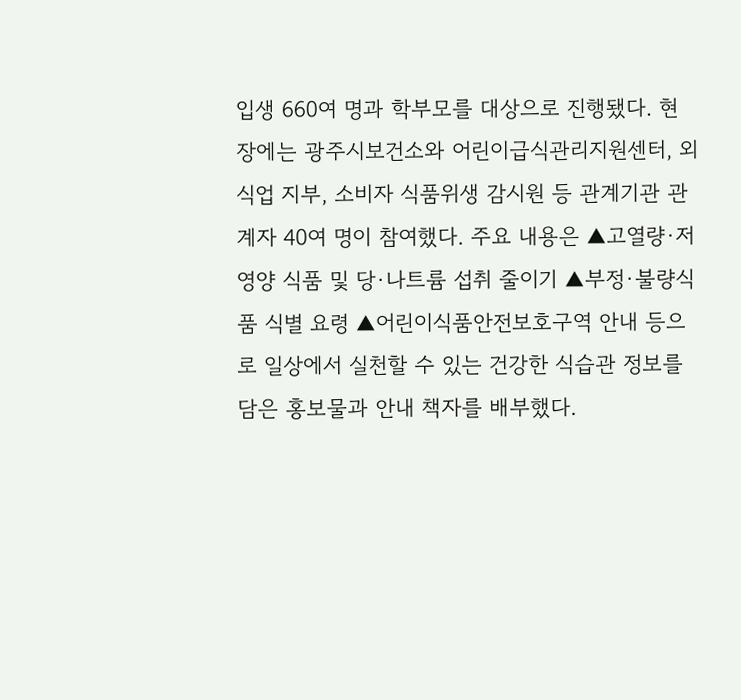입생 660여 명과 학부모를 대상으로 진행됐다. 현장에는 광주시보건소와 어린이급식관리지원센터, 외식업 지부, 소비자 식품위생 감시원 등 관계기관 관계자 40여 명이 참여했다. 주요 내용은 ▲고열량·저영양 식품 및 당·나트륨 섭취 줄이기 ▲부정·불량식품 식별 요령 ▲어린이식품안전보호구역 안내 등으로 일상에서 실천할 수 있는 건강한 식습관 정보를 담은 홍보물과 안내 책자를 배부했다.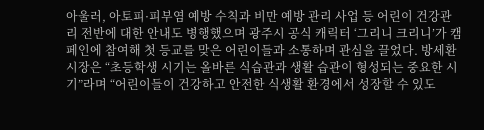아울러, 아토피·피부염 예방 수칙과 비만 예방 관리 사업 등 어린이 건강관리 전반에 대한 안내도 병행했으며 광주시 공식 캐릭터 ‘그리니 크리니’가 캠페인에 참여해 첫 등교를 맞은 어린이들과 소통하며 관심을 끌었다. 방세환 시장은 “초등학생 시기는 올바른 식습관과 생활 습관이 형성되는 중요한 시기”라며 “어린이들이 건강하고 안전한 식생활 환경에서 성장할 수 있도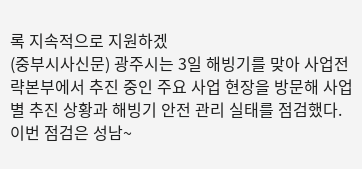록 지속적으로 지원하겠
(중부시사신문) 광주시는 3일 해빙기를 맞아 사업전략본부에서 추진 중인 주요 사업 현장을 방문해 사업별 추진 상황과 해빙기 안전 관리 실태를 점검했다. 이번 점검은 성남~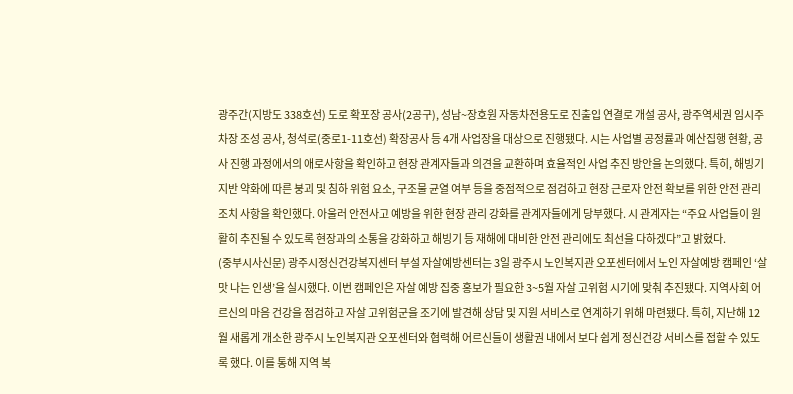광주간(지방도 338호선) 도로 확포장 공사(2공구), 성남~장호원 자동차전용도로 진출입 연결로 개설 공사, 광주역세권 임시주차장 조성 공사, 청석로(중로1-11호선) 확장공사 등 4개 사업장을 대상으로 진행됐다. 시는 사업별 공정률과 예산집행 현황, 공사 진행 과정에서의 애로사항을 확인하고 현장 관계자들과 의견을 교환하며 효율적인 사업 추진 방안을 논의했다. 특히, 해빙기 지반 약화에 따른 붕괴 및 침하 위험 요소, 구조물 균열 여부 등을 중점적으로 점검하고 현장 근로자 안전 확보를 위한 안전 관리 조치 사항을 확인했다. 아울러 안전사고 예방을 위한 현장 관리 강화를 관계자들에게 당부했다. 시 관계자는 “주요 사업들이 원활히 추진될 수 있도록 현장과의 소통을 강화하고 해빙기 등 재해에 대비한 안전 관리에도 최선을 다하겠다”고 밝혔다.
(중부시사신문) 광주시정신건강복지센터 부설 자살예방센터는 3일 광주시 노인복지관 오포센터에서 노인 자살예방 캠페인 ‘살맛 나는 인생’을 실시했다. 이번 캠페인은 자살 예방 집중 홍보가 필요한 3~5월 자살 고위험 시기에 맞춰 추진됐다. 지역사회 어르신의 마음 건강을 점검하고 자살 고위험군을 조기에 발견해 상담 및 지원 서비스로 연계하기 위해 마련됐다. 특히, 지난해 12월 새롭게 개소한 광주시 노인복지관 오포센터와 협력해 어르신들이 생활권 내에서 보다 쉽게 정신건강 서비스를 접할 수 있도록 했다. 이를 통해 지역 복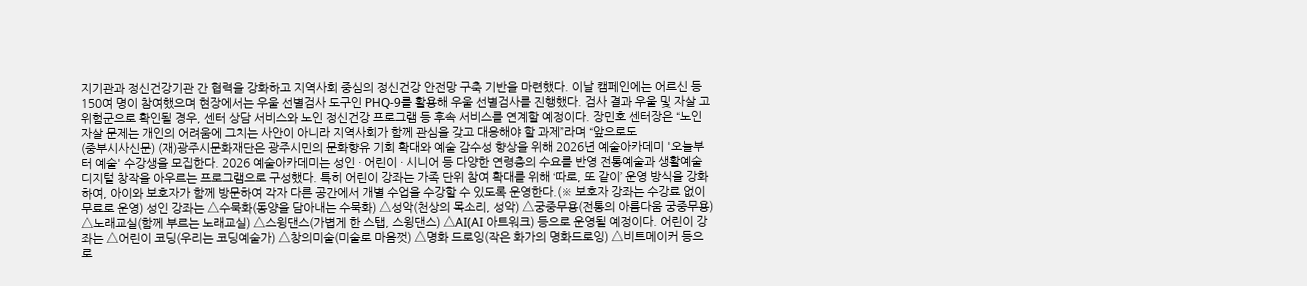지기관과 정신건강기관 간 협력을 강화하고 지역사회 중심의 정신건강 안전망 구축 기반을 마련했다. 이날 캠페인에는 어르신 등 150여 명이 참여했으며 현장에서는 우울 선별검사 도구인 PHQ-9를 활용해 우울 선별검사를 진행했다. 검사 결과 우울 및 자살 고위험군으로 확인될 경우, 센터 상담 서비스와 노인 정신건강 프로그램 등 후속 서비스를 연계할 예정이다. 장민호 센터장은 “노인 자살 문제는 개인의 어려움에 그치는 사안이 아니라 지역사회가 함께 관심을 갖고 대응해야 할 과제”라며 “앞으로도
(중부시사신문) (재)광주시문화재단은 광주시민의 문화향유 기회 확대와 예술 감수성 향상을 위해 2026년 예술아카데미 '오늘부터 예술' 수강생을 모집한다. 2026 예술아카데미는 성인 · 어린이 · 시니어 등 다양한 연령층의 수요를 반영 전통예술과 생활예술 디지털 창작을 아우르는 프로그램으로 구성했다. 특히 어린이 강좌는 가족 단위 참여 확대를 위해 ‘따로, 또 같이’ 운영 방식을 강화하여, 아이와 보호자가 함께 방문하여 각자 다른 공간에서 개별 수업을 수강할 수 있도록 운영한다.(※ 보호자 강좌는 수강료 없이 무료로 운영) 성인 강좌는 △수묵화(동양을 담아내는 수묵화) △성악(천상의 목소리, 성악) △궁중무용(전통의 아름다움 궁중무용) △노래교실(함께 부르는 노래교실) △스윙댄스(가볍게 한 스탭, 스윙댄스) △AI(AI 아트워크) 등으로 운영될 예정이다. 어린이 강좌는 △어린이 코딩(우리는 코딩예술가) △창의미술(미술로 마음껏) △명화 드로잉(작은 화가의 명화드로잉) △비트메이커 등으로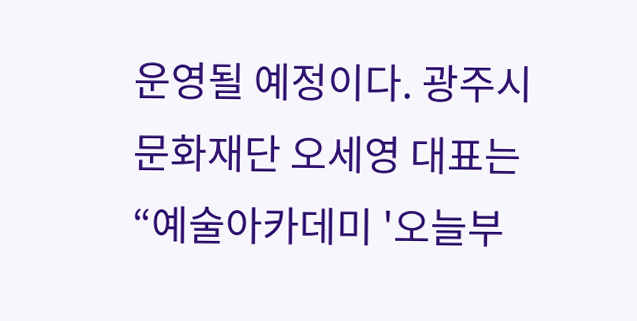운영될 예정이다. 광주시문화재단 오세영 대표는 “예술아카데미 '오늘부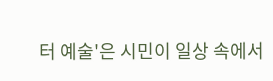터 예술'은 시민이 일상 속에서